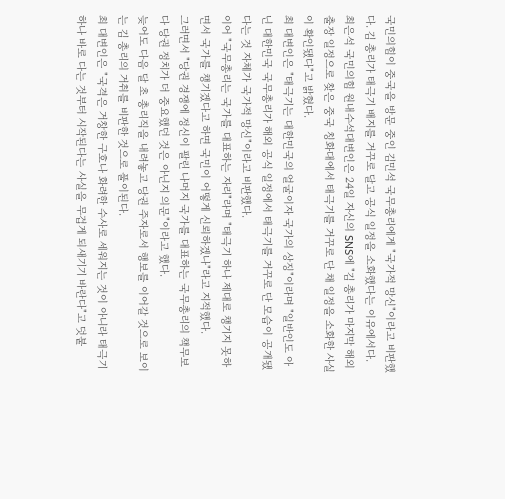국민의힘이 중국을 방문 중인 김민석 국무총리에게 "국가적 망신"이라고 비판했다. 김 총리가 태극기 배지를 거꾸로 달고 공식 일정을 소화했다는 이유에서다.
최은석 국민의힘 원내수석대변인은 24일 자신의 SNS에 "김 총리가 마지막 해외 출장 일정으로 찾은 중국 칭화대에서 태극기를 거꾸로 단 채 일정을 소화한 사실이 확인됐다"고 밝혔다.
최 대변인은 "태극기는 대한민국의 얼굴이자 국가의 상징"이라며 "일반인도 아닌 대한민국 국무총리가 해외 공식 일정에서 태극기를 거꾸로 단 모습이 공개됐다는 것 자체가 국가적 망신"이라고 비판했다.
이어 "국무총리는 국가를 대표하는 자리"라며 "태극기 하나 제대로 챙기지 못하면서 국가를 챙기겠다고 하면 국민이 어떻게 신뢰하겠나"라고 지적했다.
그러면서 "당권 경쟁에 정신이 팔린 나머지 국가를 대표하는 국무총리의 책무보다 당권 정치가 더 중요했던 것은 아닌지 의문"이라고 했다.
늦어도 다음 달 초 총리직을 내려놓고 당권 주자로서 행보를 이어갈 것으로 보이는 김 총리의 거취를 비판한 것으로 풀이된다.
최 대변인은 "국격은 거창한 구호나 화려한 수사로 세워지는 것이 아니라 태극기 하나 바로 다는 것부터 시작된다는 사실을 무겁게 되새기기 바란다"고 덧붙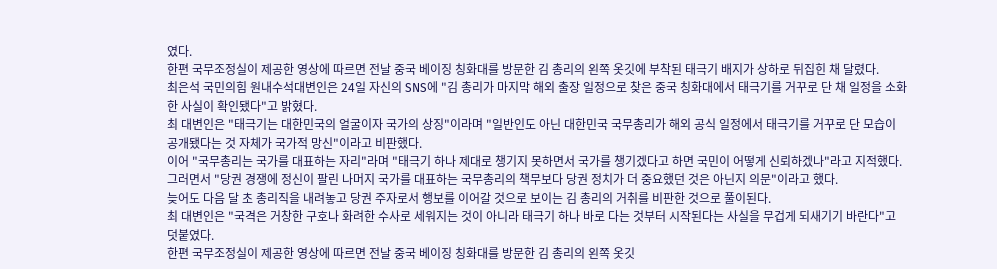였다.
한편 국무조정실이 제공한 영상에 따르면 전날 중국 베이징 칭화대를 방문한 김 총리의 왼쪽 옷깃에 부착된 태극기 배지가 상하로 뒤집힌 채 달렸다.
최은석 국민의힘 원내수석대변인은 24일 자신의 SNS에 "김 총리가 마지막 해외 출장 일정으로 찾은 중국 칭화대에서 태극기를 거꾸로 단 채 일정을 소화한 사실이 확인됐다"고 밝혔다.
최 대변인은 "태극기는 대한민국의 얼굴이자 국가의 상징"이라며 "일반인도 아닌 대한민국 국무총리가 해외 공식 일정에서 태극기를 거꾸로 단 모습이 공개됐다는 것 자체가 국가적 망신"이라고 비판했다.
이어 "국무총리는 국가를 대표하는 자리"라며 "태극기 하나 제대로 챙기지 못하면서 국가를 챙기겠다고 하면 국민이 어떻게 신뢰하겠나"라고 지적했다.
그러면서 "당권 경쟁에 정신이 팔린 나머지 국가를 대표하는 국무총리의 책무보다 당권 정치가 더 중요했던 것은 아닌지 의문"이라고 했다.
늦어도 다음 달 초 총리직을 내려놓고 당권 주자로서 행보를 이어갈 것으로 보이는 김 총리의 거취를 비판한 것으로 풀이된다.
최 대변인은 "국격은 거창한 구호나 화려한 수사로 세워지는 것이 아니라 태극기 하나 바로 다는 것부터 시작된다는 사실을 무겁게 되새기기 바란다"고 덧붙였다.
한편 국무조정실이 제공한 영상에 따르면 전날 중국 베이징 칭화대를 방문한 김 총리의 왼쪽 옷깃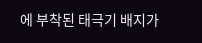에 부착된 태극기 배지가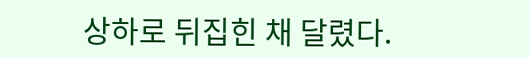상하로 뒤집힌 채 달렸다.